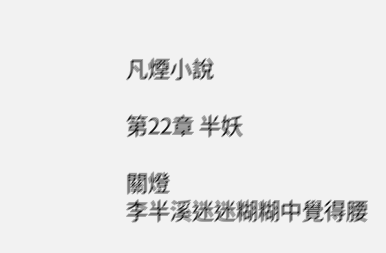凡煙小說

第22章 半妖

關燈
李半溪迷迷糊糊中覺得腰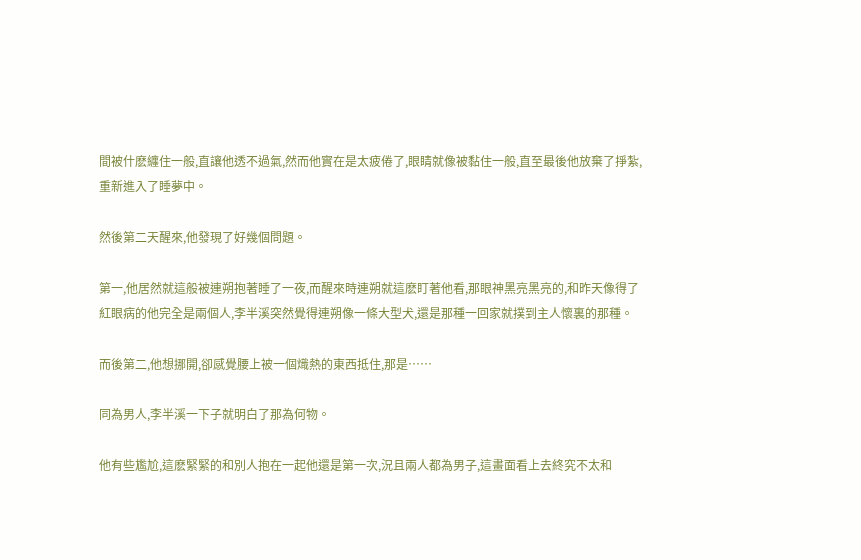間被什麽纏住一般,直讓他透不過氣,然而他實在是太疲倦了,眼睛就像被黏住一般,直至最後他放棄了掙紮,重新進入了睡夢中。

然後第二天醒來,他發現了好幾個問題。

第一,他居然就這般被連朔抱著睡了一夜,而醒來時連朔就這麽盯著他看,那眼神黑亮黑亮的,和昨天像得了紅眼病的他完全是兩個人,李半溪突然覺得連朔像一條大型犬,還是那種一回家就撲到主人懷裏的那種。

而後第二,他想挪開,卻感覺腰上被一個熾熱的東西抵住,那是……

同為男人,李半溪一下子就明白了那為何物。

他有些尷尬,這麽緊緊的和別人抱在一起他還是第一次,況且兩人都為男子,這畫面看上去終究不太和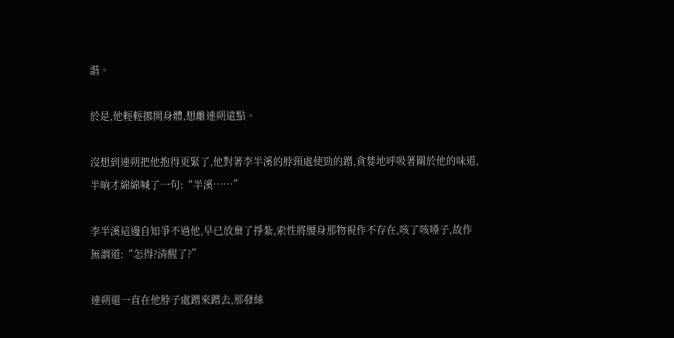諧。

於是,他輕輕挪開身體,想離連朔遠點。

沒想到連朔把他抱得更緊了,他對著李半溪的脖頸處使勁的蹭,貪婪地呼吸著關於他的味道,半晌才綿綿喊了一句:“半溪……”

李半溪這邊自知爭不過他,早已放棄了掙紮,索性將腰身那物視作不存在,咳了咳嗓子,故作無謂道:“怎得?清醒了?”

連朔還一直在他脖子處蹭來蹭去,那發絲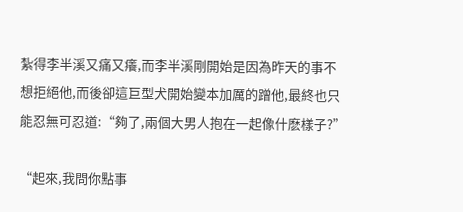紮得李半溪又痛又癢,而李半溪剛開始是因為昨天的事不想拒絕他,而後卻這巨型犬開始變本加厲的蹭他,最終也只能忍無可忍道:“夠了,兩個大男人抱在一起像什麽樣子?”

“起來,我問你點事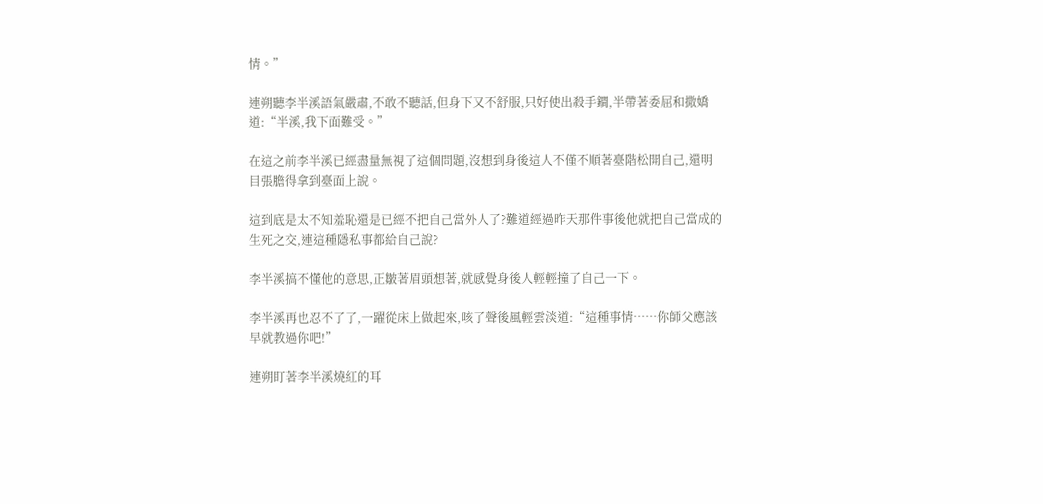情。”

連朔聽李半溪語氣嚴肅,不敢不聽話,但身下又不舒服,只好使出殺手鐧,半帶著委屈和撒嬌道:“半溪,我下面難受。”

在這之前李半溪已經盡量無視了這個問題,沒想到身後這人不僅不順著臺階松開自己,還明目張膽得拿到臺面上說。

這到底是太不知羞恥還是已經不把自己當外人了?難道經過昨天那件事後他就把自己當成的生死之交,連這種隱私事都給自己說?

李半溪搞不懂他的意思,正皺著眉頭想著,就感覺身後人輕輕撞了自己一下。

李半溪再也忍不了了,一躍從床上做起來,咳了聲後風輕雲淡道:“這種事情……你師父應該早就教過你吧!”

連朔盯著李半溪燒紅的耳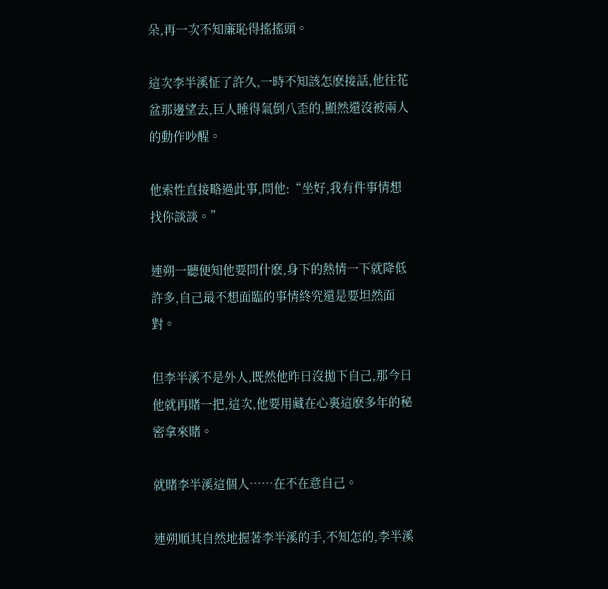朵,再一次不知廉恥得搖搖頭。

這次李半溪怔了許久,一時不知該怎麽接話,他往花盆那邊望去,巨人睡得氣倒八歪的,顯然還沒被兩人的動作吵醒。

他索性直接略過此事,問他:“坐好,我有件事情想找你談談。”

連朔一聽便知他要問什麽,身下的熱情一下就降低許多,自己最不想面臨的事情終究還是要坦然面對。

但李半溪不是外人,既然他昨日沒拋下自己,那今日他就再賭一把,這次,他要用藏在心裏這麽多年的秘密拿來賭。

就賭李半溪這個人……在不在意自己。

連朔順其自然地握著李半溪的手,不知怎的,李半溪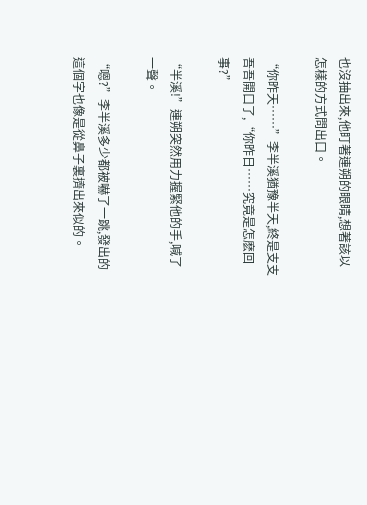也沒抽出來,他盯著連朔的眼睛,想著該以怎樣的方式問出口。

“你昨天……”李半溪猶豫半天,終是支支吾吾開口了,“你昨日……究竟是怎麽回事?”

“半溪!”連朔突然用力握緊他的手,喊了一聲。

“嗯?”李半溪多少都被嚇了一跳,發出的這個字也像是從鼻子裏擠出來似的。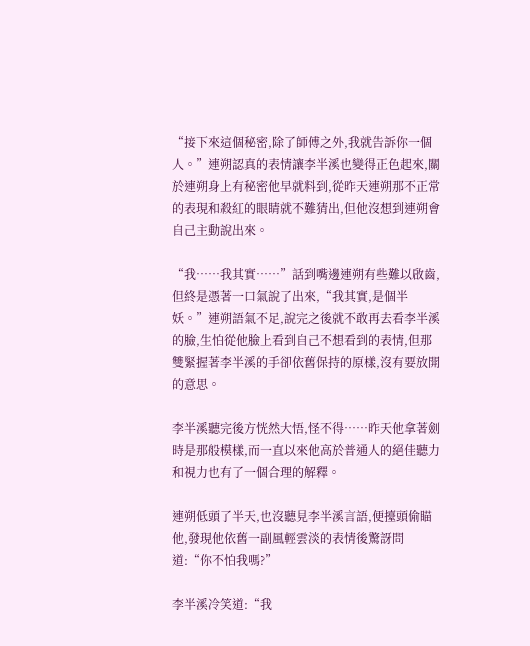“接下來這個秘密,除了師傅之外,我就告訴你一個人。”連朔認真的表情讓李半溪也變得正色起來,關於連朔身上有秘密他早就料到,從昨天連朔那不正常的表現和殺紅的眼睛就不難猜出,但他沒想到連朔會自己主動說出來。

“我……我其實……”話到嘴邊連朔有些難以啟齒,但終是憑著一口氣說了出來,“我其實,是個半妖。”連朔語氣不足,說完之後就不敢再去看李半溪的臉,生怕從他臉上看到自己不想看到的表情,但那雙緊握著李半溪的手卻依舊保持的原樣,沒有要放開的意思。

李半溪聽完後方恍然大悟,怪不得……昨天他拿著劍時是那般模樣,而一直以來他高於普通人的絕佳聽力和視力也有了一個合理的解釋。

連朔低頭了半天,也沒聽見李半溪言語,便擡頭偷瞄他,發現他依舊一副風輕雲淡的表情後驚訝問道:“你不怕我嗎?”

李半溪冷笑道:“我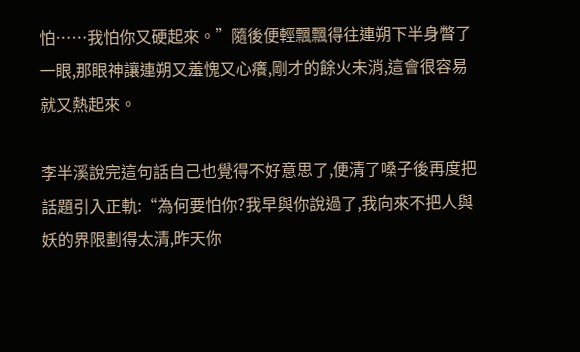怕……我怕你又硬起來。”隨後便輕飄飄得往連朔下半身瞥了一眼,那眼神讓連朔又羞愧又心癢,剛才的餘火未消,這會很容易就又熱起來。

李半溪說完這句話自己也覺得不好意思了,便清了嗓子後再度把話題引入正軌:“為何要怕你?我早與你說過了,我向來不把人與妖的界限劃得太清,昨天你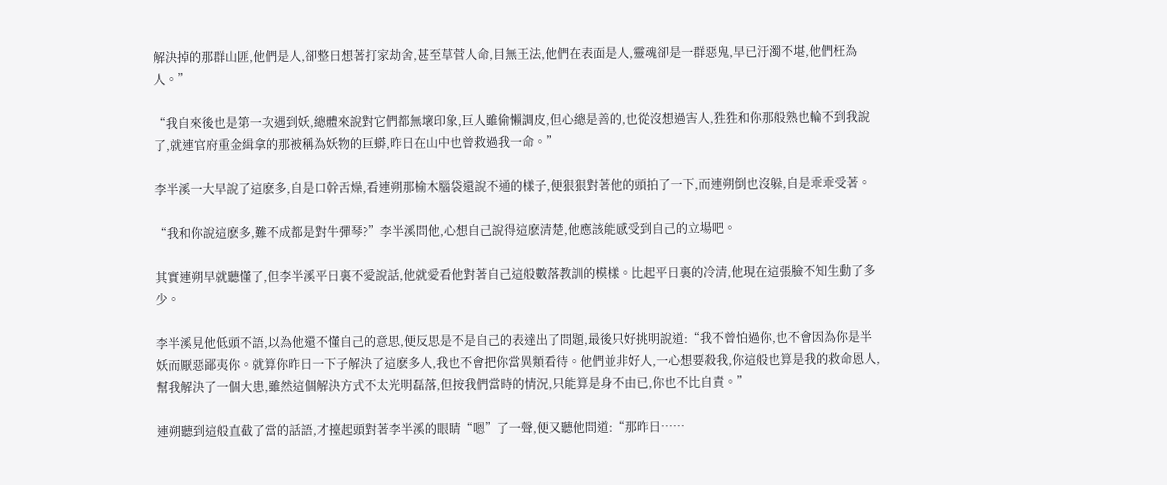解決掉的那群山匪,他們是人,卻整日想著打家劫舍,甚至草菅人命,目無王法,他們在表面是人,靈魂卻是一群惡鬼,早已汙濁不堪,他們枉為人。”

“我自來後也是第一次遇到妖,總體來說對它們都無壞印象,巨人雖偷懶調皮,但心總是善的,也從沒想過害人,狌狌和你那般熟也輪不到我說了,就連官府重金緝拿的那被稱為妖物的巨蟒,昨日在山中也曾救過我一命。”

李半溪一大早說了這麽多,自是口幹舌燥,看連朔那榆木腦袋還說不通的樣子,便狠狠對著他的頭拍了一下,而連朔倒也沒躲,自是乖乖受著。

“我和你說這麽多,難不成都是對牛彈琴?”李半溪問他,心想自己說得這麽清楚,他應該能感受到自己的立場吧。

其實連朔早就聽懂了,但李半溪平日裏不愛說話,他就愛看他對著自己這般數落教訓的模樣。比起平日裏的冷清,他現在這張臉不知生動了多少。

李半溪見他低頭不語,以為他還不懂自己的意思,便反思是不是自己的表達出了問題,最後只好挑明說道:“我不曾怕過你,也不會因為你是半妖而厭惡鄙夷你。就算你昨日一下子解決了這麽多人,我也不會把你當異類看待。他們並非好人,一心想要殺我,你這般也算是我的救命恩人,幫我解決了一個大患,雖然這個解決方式不太光明磊落,但按我們當時的情況,只能算是身不由已,你也不比自責。”

連朔聽到這般直截了當的話語,才擡起頭對著李半溪的眼睛“嗯”了一聲,便又聽他問道:“那昨日……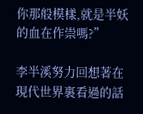你那般模樣,就是半妖的血在作祟嗎?”

李半溪努力回想著在現代世界裏看過的話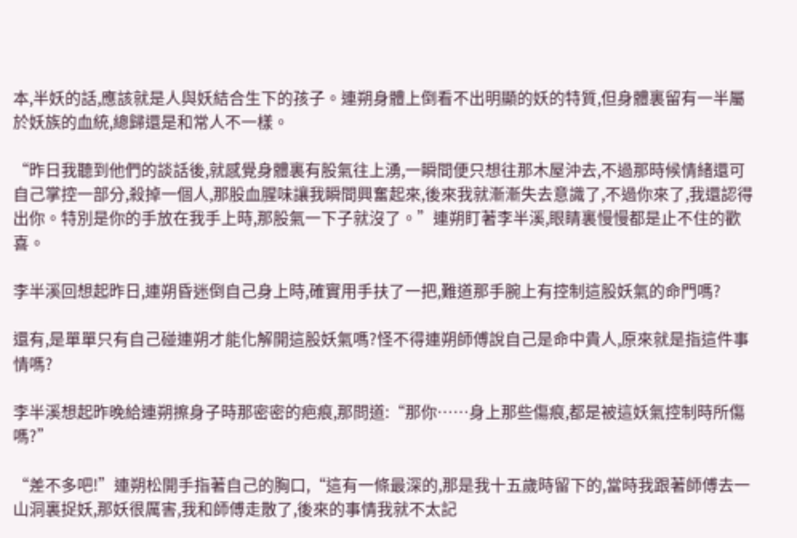本,半妖的話,應該就是人與妖結合生下的孩子。連朔身體上倒看不出明顯的妖的特質,但身體裏留有一半屬於妖族的血統,總歸還是和常人不一樣。

“昨日我聽到他們的談話後,就感覺身體裏有股氣往上湧,一瞬間便只想往那木屋沖去,不過那時候情緒還可自己掌控一部分,殺掉一個人,那股血腥味讓我瞬間興奮起來,後來我就漸漸失去意識了,不過你來了,我還認得出你。特別是你的手放在我手上時,那股氣一下子就沒了。”連朔盯著李半溪,眼睛裏慢慢都是止不住的歡喜。

李半溪回想起昨日,連朔昏迷倒自己身上時,確實用手扶了一把,難道那手腕上有控制這股妖氣的命門嗎?

還有,是單單只有自己碰連朔才能化解開這股妖氣嗎?怪不得連朔師傅說自己是命中貴人,原來就是指這件事情嗎?

李半溪想起昨晚給連朔擦身子時那密密的疤痕,那問道:“那你……身上那些傷痕,都是被這妖氣控制時所傷嗎?”

“差不多吧!”連朔松開手指著自己的胸口,“這有一條最深的,那是我十五歲時留下的,當時我跟著師傅去一山洞裏捉妖,那妖很厲害,我和師傅走散了,後來的事情我就不太記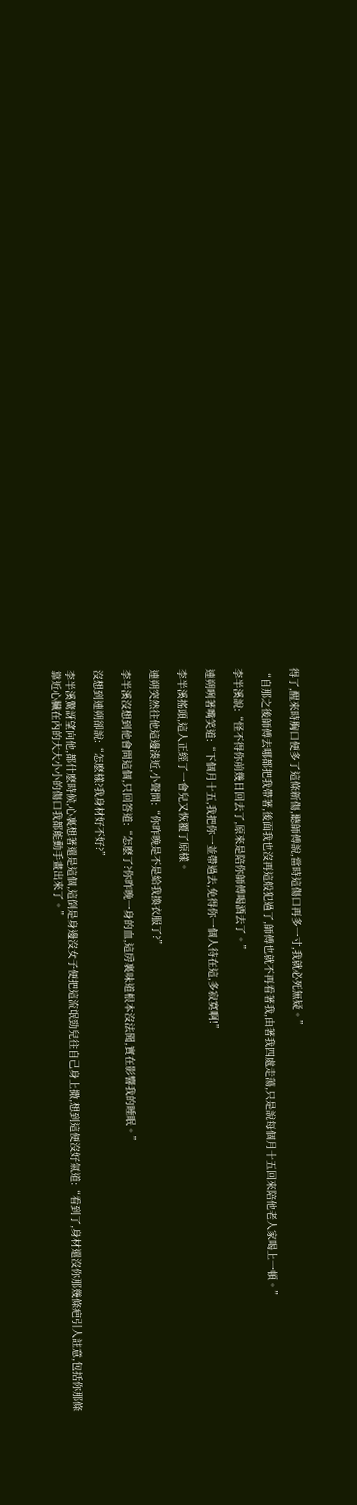得了,醒來時胸口便多了這條新傷,聽師傅說,當時這傷口再多一寸,我就必死無疑。”

“自那之後師傅去哪都把我帶著,後面我也沒再這般犯過了,師傅也就不再看著我,由著我四處走蕩,只是說每個月十五回來陪他老人家喝上一頓。”

李半溪說:“怪不得你前幾日回去了,原來是陪你師傅喝酒去了。”

連朔咧著嘴笑道:“下個月十五,我把你一並帶過去,免得你一個人待在這,多寂寞啊!”

李半溪搖頭,這人正經了一會兒又恢覆了原樣。

連朔突然往他這邊湊近,小聲問:“你昨晚是不是給我換衣服了?”

李半溪沒想到他會問這個,只回答道:“怎麽了?你昨晚一身的血,這房裏味道根本沒法聞,實在影響我的睡眠。”

沒想到連朔卻說:“怎麽樣?我身材好不好?”

李半溪驚訝望向他,都什麽時候,心裏想著還是這個,這倒是身邊沒女子便把這流氓勁兒往自己身上撒,想到這便沒好氣道:“看到了,身材還沒你那幾條疤引人註意,包括你那條靠近心臟在內的大大小小的傷口我都能動手畫出來了。”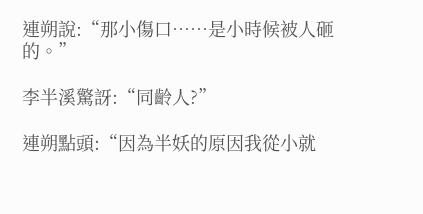連朔說:“那小傷口……是小時候被人砸的。”

李半溪驚訝:“同齡人?”

連朔點頭:“因為半妖的原因我從小就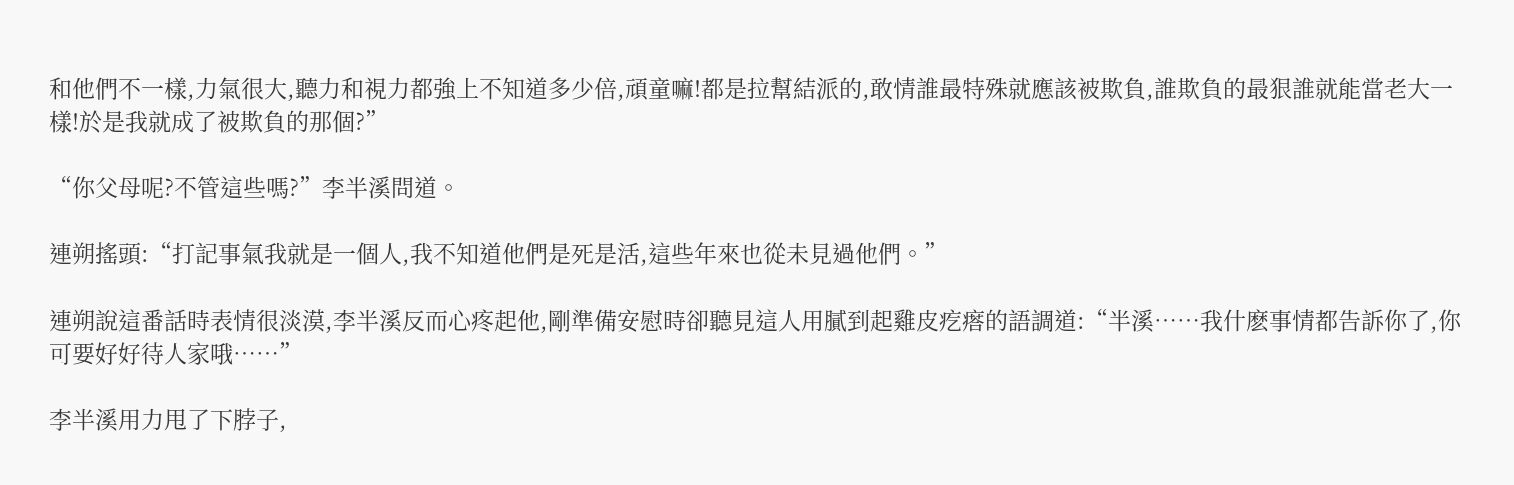和他們不一樣,力氣很大,聽力和視力都強上不知道多少倍,頑童嘛!都是拉幫結派的,敢情誰最特殊就應該被欺負,誰欺負的最狠誰就能當老大一樣!於是我就成了被欺負的那個?”

“你父母呢?不管這些嗎?”李半溪問道。

連朔搖頭:“打記事氣我就是一個人,我不知道他們是死是活,這些年來也從未見過他們。”

連朔說這番話時表情很淡漠,李半溪反而心疼起他,剛準備安慰時卻聽見這人用膩到起雞皮疙瘩的語調道:“半溪……我什麽事情都告訴你了,你可要好好待人家哦……”

李半溪用力甩了下脖子,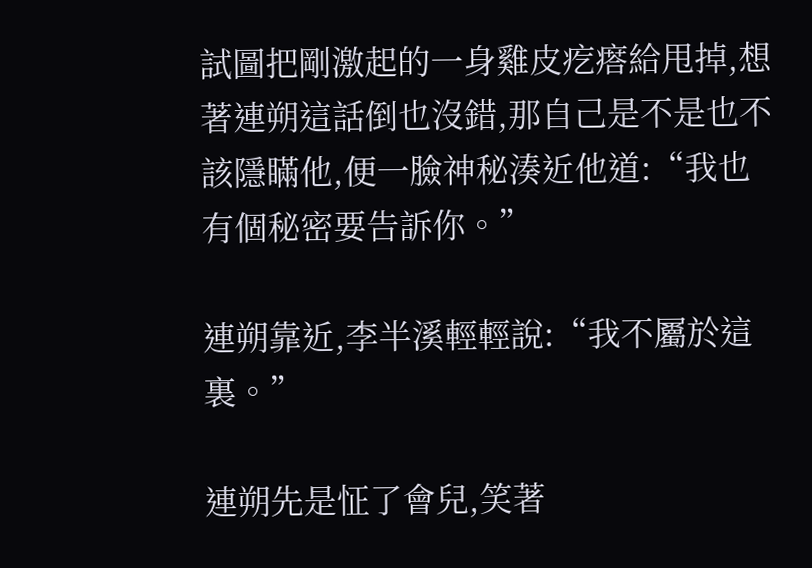試圖把剛激起的一身雞皮疙瘩給甩掉,想著連朔這話倒也沒錯,那自己是不是也不該隱瞞他,便一臉神秘湊近他道:“我也有個秘密要告訴你。”

連朔靠近,李半溪輕輕說:“我不屬於這裏。”

連朔先是怔了會兒,笑著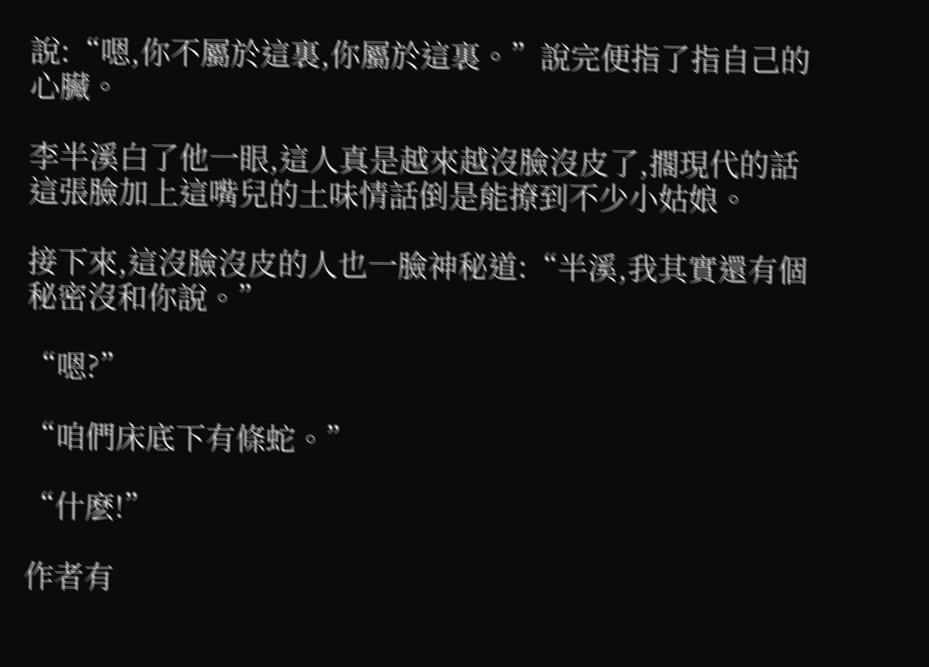說:“嗯,你不屬於這裏,你屬於這裏。”說完便指了指自己的心臟。

李半溪白了他一眼,這人真是越來越沒臉沒皮了,擱現代的話這張臉加上這嘴兒的土味情話倒是能撩到不少小姑娘。

接下來,這沒臉沒皮的人也一臉神秘道:“半溪,我其實還有個秘密沒和你說。”

“嗯?”

“咱們床底下有條蛇。”

“什麽!”

作者有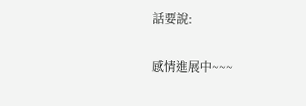話要說:

感情進展中~~~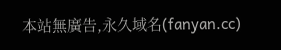本站無廣告,永久域名(fanyan.cc)